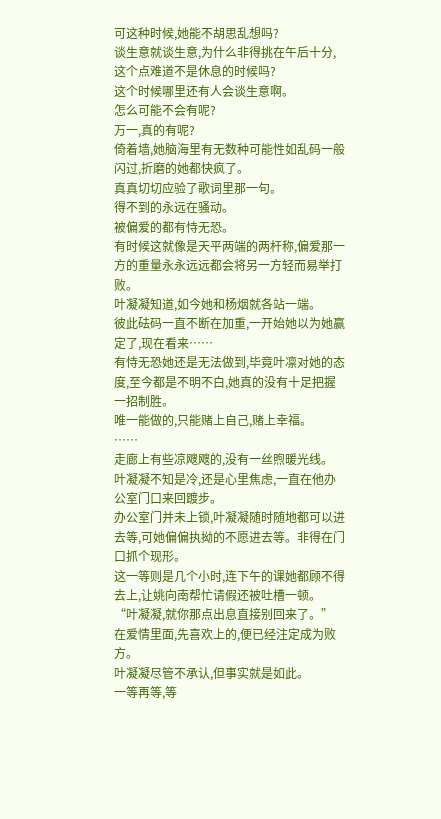可这种时候,她能不胡思乱想吗?
谈生意就谈生意,为什么非得挑在午后十分,这个点难道不是休息的时候吗?
这个时候哪里还有人会谈生意啊。
怎么可能不会有呢?
万一,真的有呢?
倚着墙,她脑海里有无数种可能性如乱码一般闪过,折磨的她都快疯了。
真真切切应验了歌词里那一句。
得不到的永远在骚动。
被偏爱的都有恃无恐。
有时候这就像是天平两端的两杆称,偏爱那一方的重量永永远远都会将另一方轻而易举打败。
叶凝凝知道,如今她和杨烟就各站一端。
彼此砝码一直不断在加重,一开始她以为她赢定了,现在看来……
有恃无恐她还是无法做到,毕竟叶凛对她的态度,至今都是不明不白,她真的没有十足把握一招制胜。
唯一能做的,只能赌上自己,赌上幸福。
……
走廊上有些凉飕飕的,没有一丝煦暖光线。
叶凝凝不知是冷,还是心里焦虑,一直在他办公室门口来回踱步。
办公室门并未上锁,叶凝凝随时随地都可以进去等,可她偏偏执拗的不愿进去等。非得在门口抓个现形。
这一等则是几个小时,连下午的课她都顾不得去上,让姚向南帮忙请假还被吐槽一顿。
“叶凝凝,就你那点出息直接别回来了。”
在爱情里面,先喜欢上的,便已经注定成为败方。
叶凝凝尽管不承认,但事实就是如此。
一等再等,等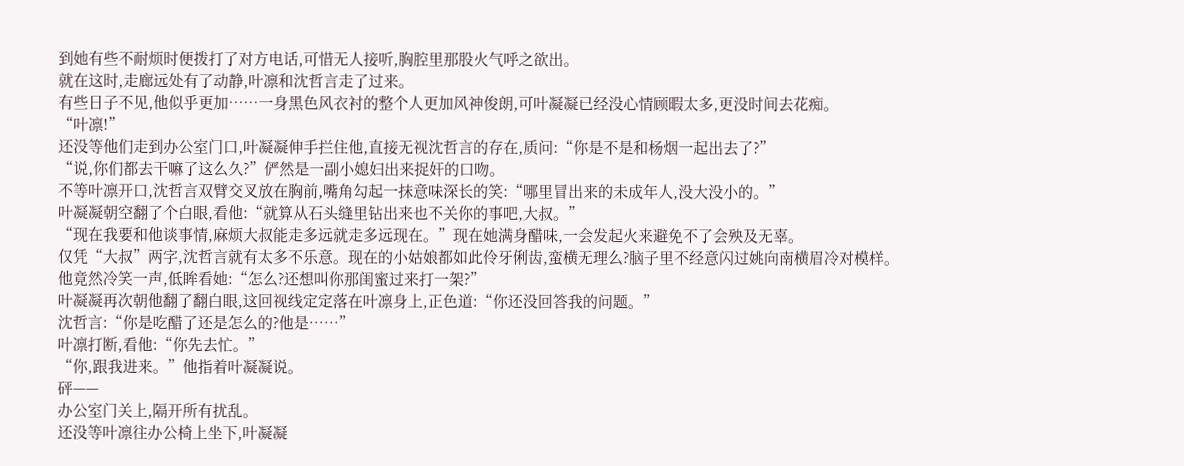到她有些不耐烦时便拨打了对方电话,可惜无人接听,胸腔里那股火气呼之欲出。
就在这时,走廊远处有了动静,叶凛和沈哲言走了过来。
有些日子不见,他似乎更加……一身黑色风衣衬的整个人更加风神俊朗,可叶凝凝已经没心情顾暇太多,更没时间去花痴。
“叶凛!”
还没等他们走到办公室门口,叶凝凝伸手拦住他,直接无视沈哲言的存在,质问:“你是不是和杨烟一起出去了?”
“说,你们都去干嘛了这么久?”俨然是一副小媳妇出来捉奸的口吻。
不等叶凛开口,沈哲言双臂交叉放在胸前,嘴角勾起一抹意味深长的笑:“哪里冒出来的未成年人,没大没小的。”
叶凝凝朝空翻了个白眼,看他:“就算从石头缝里钻出来也不关你的事吧,大叔。”
“现在我要和他谈事情,麻烦大叔能走多远就走多远现在。”现在她满身醋味,一会发起火来避免不了会殃及无辜。
仅凭“大叔”两字,沈哲言就有太多不乐意。现在的小姑娘都如此伶牙俐齿,蛮横无理么?脑子里不经意闪过姚向南横眉冷对模样。
他竟然冷笑一声,低眸看她:“怎么?还想叫你那闺蜜过来打一架?”
叶凝凝再次朝他翻了翻白眼,这回视线定定落在叶凛身上,正色道:“你还没回答我的问题。”
沈哲言:“你是吃醋了还是怎么的?他是……”
叶凛打断,看他:“你先去忙。”
“你,跟我进来。”他指着叶凝凝说。
砰——
办公室门关上,隔开所有扰乱。
还没等叶凛往办公椅上坐下,叶凝凝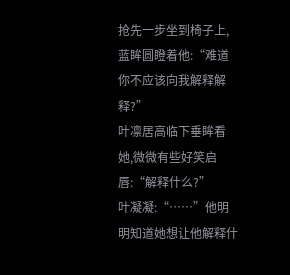抢先一步坐到椅子上,蓝眸圆瞪着他:“难道你不应该向我解释解释?”
叶凛居高临下垂眸看她,微微有些好笑启唇:“解释什么?”
叶凝凝:“……”他明明知道她想让他解释什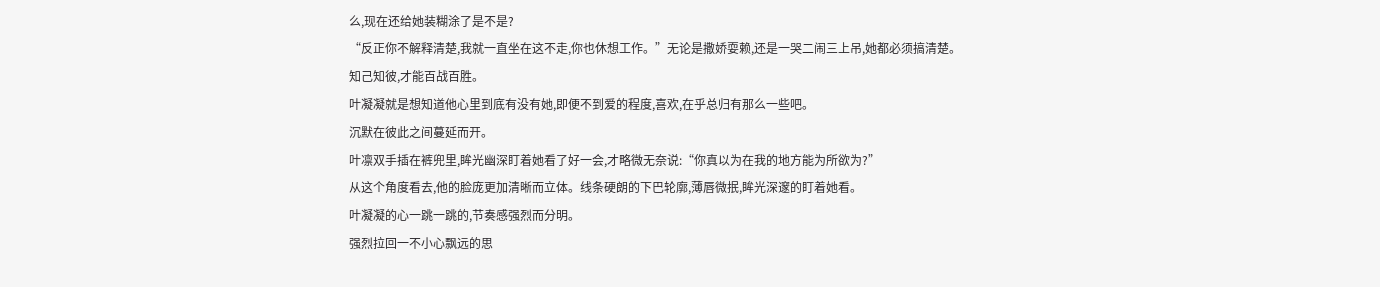么,现在还给她装糊涂了是不是?
“反正你不解释清楚,我就一直坐在这不走,你也休想工作。”无论是撒娇耍赖,还是一哭二闹三上吊,她都必须搞清楚。
知己知彼,才能百战百胜。
叶凝凝就是想知道他心里到底有没有她,即便不到爱的程度,喜欢,在乎总归有那么一些吧。
沉默在彼此之间蔓延而开。
叶凛双手插在裤兜里,眸光幽深盯着她看了好一会,才略微无奈说:“你真以为在我的地方能为所欲为?”
从这个角度看去,他的脸庞更加清晰而立体。线条硬朗的下巴轮廓,薄唇微抿,眸光深邃的盯着她看。
叶凝凝的心一跳一跳的,节奏感强烈而分明。
强烈拉回一不小心飘远的思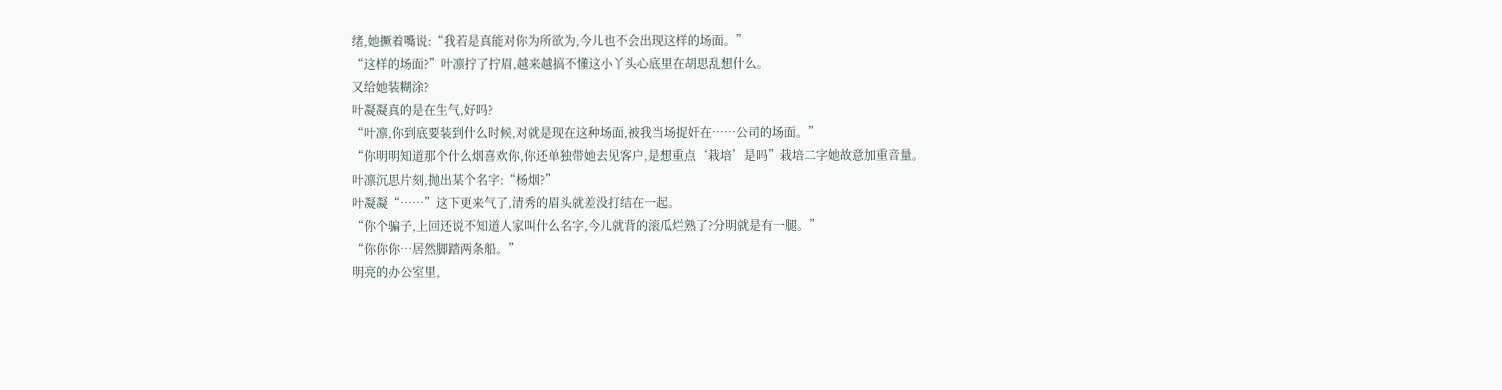绪,她撅着嘴说:“我若是真能对你为所欲为,今儿也不会出现这样的场面。”
“这样的场面?”叶凛拧了拧眉,越来越搞不懂这小丫头心底里在胡思乱想什么。
又给她装糊涂?
叶凝凝真的是在生气,好吗?
“叶凛,你到底要装到什么时候,对就是现在这种场面,被我当场捉奸在……公司的场面。”
“你明明知道那个什么烟喜欢你,你还单独带她去见客户,是想重点‘栽培’是吗”栽培二字她故意加重音量。
叶凛沉思片刻,抛出某个名字:“杨烟?”
叶凝凝“……”这下更来气了,清秀的眉头就差没打结在一起。
“你个骗子,上回还说不知道人家叫什么名字,今儿就背的滚瓜烂熟了?分明就是有一腿。”
“你你你…居然脚踏两条船。”
明亮的办公室里,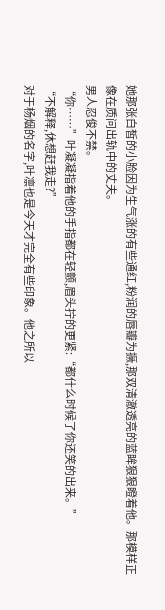她那张白皙的小脸因为生气涨的有些通红,粉润的唇瓣为撅,那双清澈透亮的蓝眸狠狠瞪着他。那模样正像在质问出轨中的丈夫。
男人忍俊不禁。
“你……”叶凝凝指着他的手指都在轻颤,眉头拧的更紧:“都什么时候了你还笑的出来。”
“不解释,休想赶我走?”
对于杨烟的名字,叶凛也是今天才完全有些印象。他之所以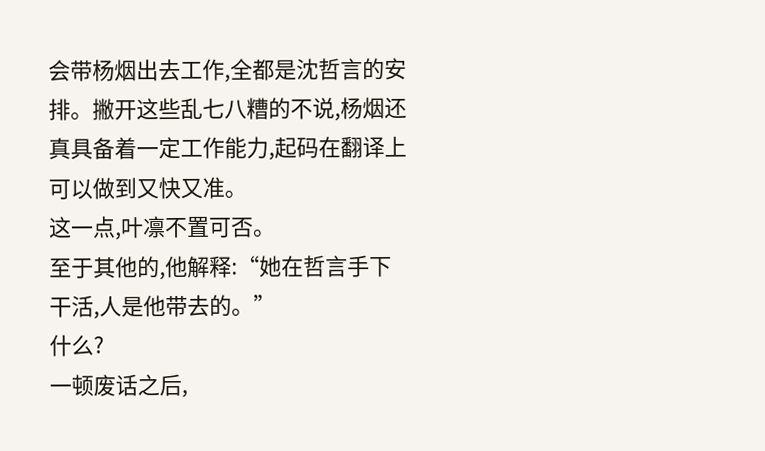会带杨烟出去工作,全都是沈哲言的安排。撇开这些乱七八糟的不说,杨烟还真具备着一定工作能力,起码在翻译上可以做到又快又准。
这一点,叶凛不置可否。
至于其他的,他解释:“她在哲言手下干活,人是他带去的。”
什么?
一顿废话之后,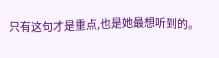只有这句才是重点,也是她最想听到的。